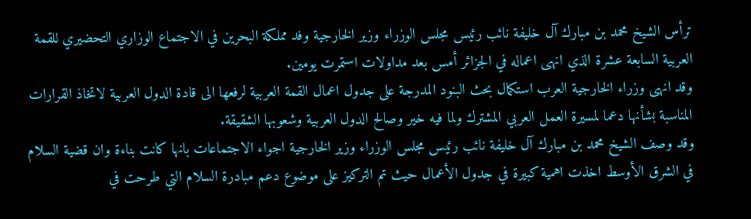ترأس الشيخ محمد بن مبارك آل خليفة نائب رئيس مجلس الوزراء وزير الخارجية وفد مملكة البحرين في الاجتماع الوزاري التحضيري للقمة العربية السابعة عشرة الذي انهى اعماله في الجزائر أمس بعد مداولات استمرت يومين.
وقد انهى وزراء الخارجية العرب استكمال بحث البنود المدرجة على جدول اعمال القمة العربية لرفعها الى قادة الدول العربية لاتخاذ القرارات المناسبة بشأنها دعما لمسيرة العمل العربي المشترك ولما فيه خير وصالح الدول العربية وشعوبها الشقيقة.
وقد وصف الشيخ محمد بن مبارك آل خليفة نائب رئيس مجلس الوزراء وزير الخارجية اجواء الاجتماعات بانها كانت بناءة وان قضية السلام في الشرق الأوسط اخذت اهمية كبيرة في جدول الأعمال حيث تم التركيز على موضوع دعم مبادرة السلام التي طرحت في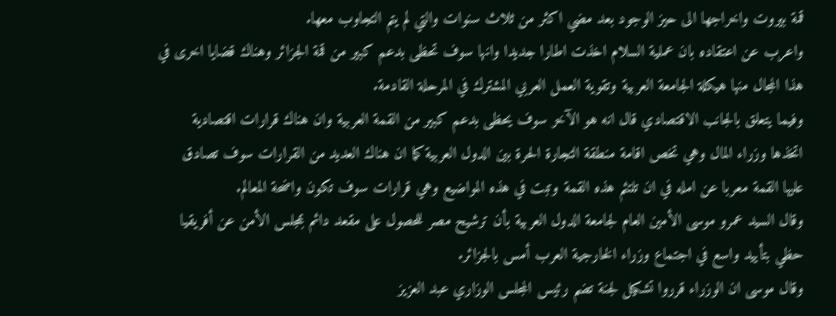قمة بيروت واخراجها الى حيز الوجود بعد مضي اكثر من ثلاث سنوات والتي لم يتم التجاوب معها.
واعرب عن اعتقاده بان عملية السلام اخذت اطارا جديدا وانها سوف تحظى بدعم كبير من قمة الجزائر وهناك قضايا اخرى في هذا المجال منها هيكلة الجامعة العربية وتقوية العمل العربي المشترك في المرحلة القادمة.
وفيما يتعلق بالجانب الاقتصادي قال انه هو الآخر سوف يحظى بدعم كبير من القمة العربية وان هناك قرارات اقتصادية اتخذها وزراء المال وهي تخص اقامة منطقة التجارة الحرة بين الدول العربية كما ان هناك العديد من القرارات سوف تصادق عليها القمة معربا عن امله في ان تلتئم هذه القمة وتبت في هذه المواضيع وهي قرارات سوف تكون واضحة المعالم.
وقال السيد عمرو موسى الأمين العام لجامعة الدول العربية بأن ترشيح مصر للحصول على مقعد دائم بمجلس الأمن عن أفريقيا حظي بتأييد واسع في اجتماع وزراء الخارجية العرب أمس بالجزائر.
وقال موسى ان الوزراء قرروا تشكيل لجنة تضم رئيس المجلس الوزاري عبد العزيز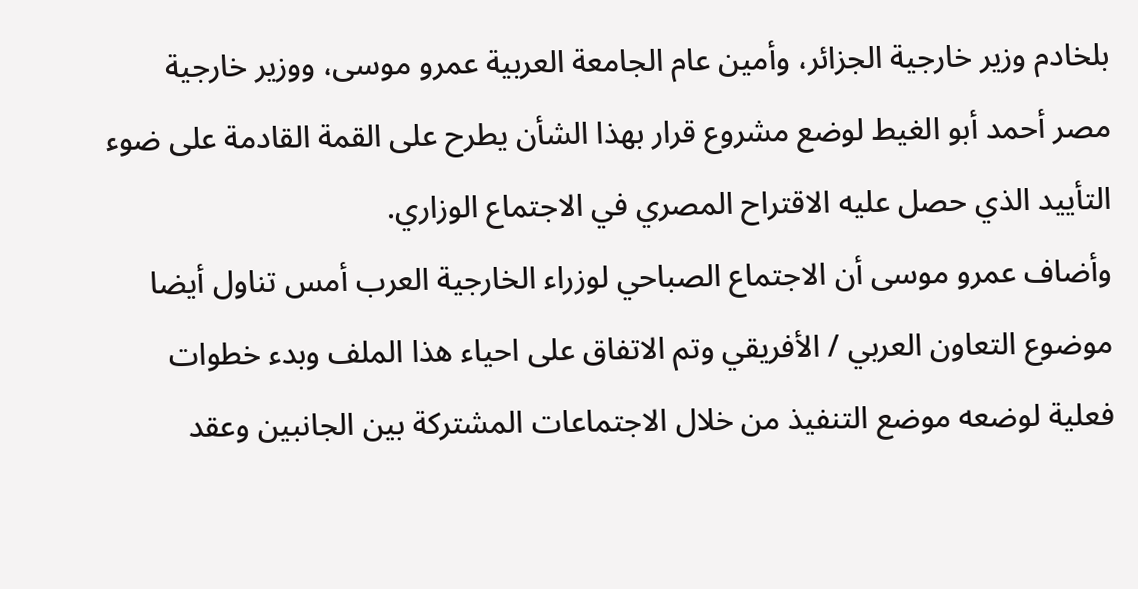بلخادم وزير خارجية الجزائر، وأمين عام الجامعة العربية عمرو موسى، ووزير خارجية مصر أحمد أبو الغيط لوضع مشروع قرار بهذا الشأن يطرح على القمة القادمة على ضوء التأييد الذي حصل عليه الاقتراح المصري في الاجتماع الوزاري.
وأضاف عمرو موسى أن الاجتماع الصباحي لوزراء الخارجية العرب أمس تناول أيضا موضوع التعاون العربي / الأفريقي وتم الاتفاق على احياء هذا الملف وبدء خطوات فعلية لوضعه موضع التنفيذ من خلال الاجتماعات المشتركة بين الجانبين وعقد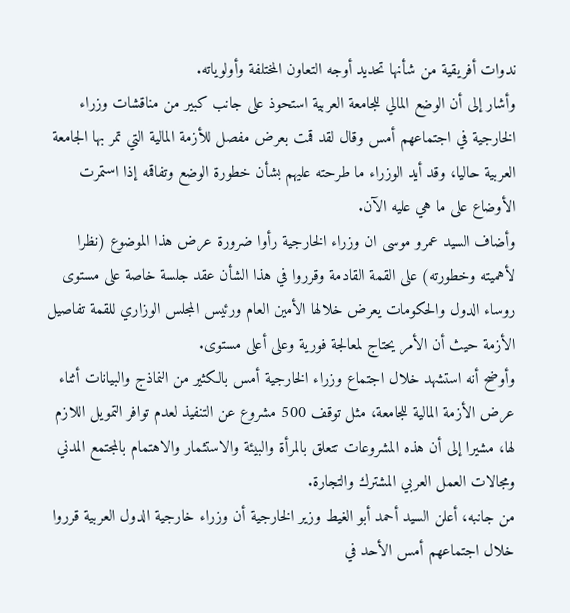ندوات أفريقية من شأنها تحديد أوجه التعاون المختلفة وأولوياته.
وأشار إلى أن الوضع المالي للجامعة العربية استحوذ على جانب كبير من مناقشات وزراء الخارجية في اجتماعهم أمس وقال لقد قمت بعرض مفصل للأزمة المالية التي تمر بها الجامعة العربية حاليا، وقد أيد الوزراء ما طرحته عليهم بشأن خطورة الوضع وتفاقمه إذا استمرت الأوضاع على ما هي عليه الآن.
وأضاف السيد عمرو موسى ان وزراء الخارجية رأوا ضرورة عرض هذا الموضوع (نظرا لأهميته وخطورته) على القمة القادمة وقرروا في هذا الشأن عقد جلسة خاصة على مستوى روساء الدول والحكومات يعرض خلالها الأمين العام ورئيس المجلس الوزاري للقمة تفاصيل الأزمة حيث أن الأمر يحتاج لمعالجة فورية وعلى أعلى مستوى.
وأوضح أنه استشهد خلال اجتماع وزراء الخارجية أمس بالكثير من النماذج والبيانات أثناء عرض الأزمة المالية للجامعة، مثل توقف 500 مشروع عن التنفيذ لعدم توافر التمويل اللازم لها، مشيرا إلى أن هذه المشروعات تتعلق بالمرأة والبيئة والاستثمار والاهتمام بالمجتمع المدني ومجالات العمل العربي المشترك والتجارة.
من جانبه، أعلن السيد أحمد أبو الغيط وزير الخارجية أن وزراء خارجية الدول العربية قرروا خلال اجتماعهم أمس الأحد في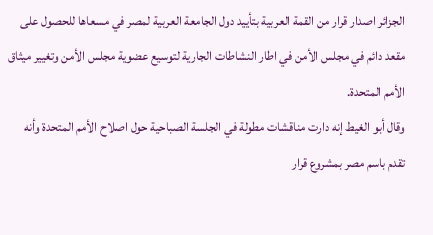الجزائر اصدار قرار من القمة العربية بتأييد دول الجامعة العربية لمصر في مسعاها للحصول على مقعد دائم في مجلس الأمن في اطار النشاطات الجارية لتوسيع عضوية مجلس الأمن وتغيير ميثاق الأمم المتحدة.
وقال أبو الغيط إنه دارت مناقشات مطولة في الجلسة الصباحية حول اصلاح الأمم المتحدة وأنه تقدم باسم مصر بمشروع قرار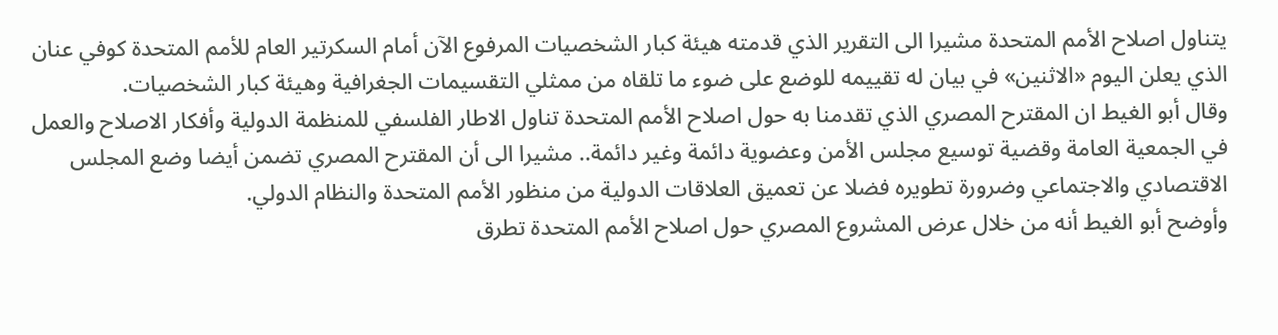يتناول اصلاح الأمم المتحدة مشيرا الى التقرير الذي قدمته هيئة كبار الشخصيات المرفوع الآن أمام السكرتير العام للأمم المتحدة كوفي عنان الذي يعلن اليوم «الاثنين» في بيان له تقييمه للوضع على ضوء ما تلقاه من ممثلي التقسيمات الجغرافية وهيئة كبار الشخصيات.
وقال أبو الغيط ان المقترح المصري الذي تقدمنا به حول اصلاح الأمم المتحدة تناول الاطار الفلسفي للمنظمة الدولية وأفكار الاصلاح والعمل في الجمعية العامة وقضية توسيع مجلس الأمن وعضوية دائمة وغير دائمة.. مشيرا الى أن المقترح المصري تضمن أيضا وضع المجلس الاقتصادي والاجتماعي وضرورة تطويره فضلا عن تعميق العلاقات الدولية من منظور الأمم المتحدة والنظام الدولي.
وأوضح أبو الغيط أنه من خلال عرض المشروع المصري حول اصلاح الأمم المتحدة تطرق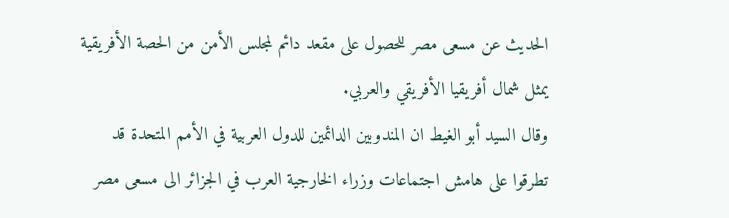الحديث عن مسعى مصر للحصول على مقعد دائم لمجلس الأمن من الحصة الأفريقية يمثل شمال أفريقيا الأفريقي والعربي.
وقال السيد أبو الغيط ان المندوبين الدائمين للدول العربية في الأمم المتحدة قد تطرقوا على هامش اجتماعات وزراء الخارجية العرب في الجزائر الى مسعى مصر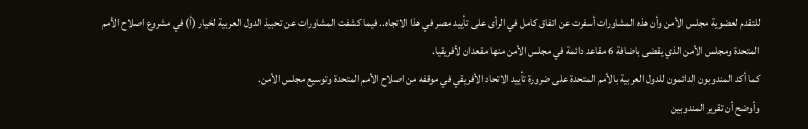للتقدم لعضوية مجلس الأمن وأن هذه المشاورات أسفرت عن اتفاق كامل في الرأى على تأييد مصر في هذا الاتجاه.. فيما كشفت المشاورات عن تحبيذ الدول العربية لخيار (أ) في مشروع اصلاح الأمم المتحدة ومجلس الأمن الذي يقضى باضافة 6 مقاعد دائمة في مجلس الأمن منها مقعدان لأفريقيا.
كما أكد المندوبون الدائمون للدول العربية بالأمم المتحدة على ضرورة تأييد الاتحاد الأفريقي في موقفه من اصلاح الأمم المتحدة وتوسيع مجلس الأمن.
وأوضح أن تقرير المندوبين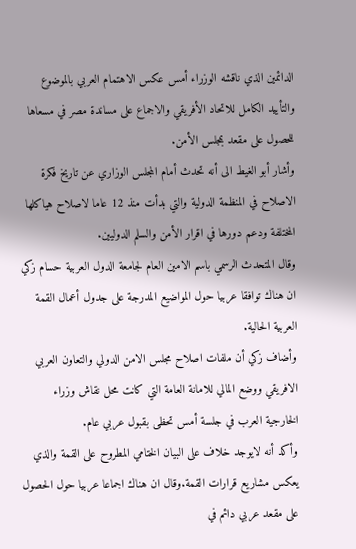الدائمين الذي ناقشه الوزراء أمس عكس الاهتمام العربي بالموضوع والتأييد الكامل للاتحاد الأفريقي والاجماع على مساندة مصر في مسعاها للحصول على مقعد بمجلس الأمن.
وأشار أبو الغيط الى أنه تحدث أمام المجلس الوزاري عن تاريخ فكرة الاصلاح في المنظمة الدولية والتي بدأت منذ 12 عاما لاصلاح هياكلها المختلفة ودعم دورها في اقرار الأمن والسلم الدوليين.
وقال المتحدث الرسمي باسم الامين العام لجامعة الدول العربية حسام زكي ان هناك توافقا عربيا حول المواضيع المدرجة على جدول أعمال القمة العربية الحالية.
وأضاف زكي أن ملفات اصلاح مجلس الامن الدولي والتعاون العربي الافريقي ووضع المالي للامانة العامة التي كانت محل نقاش وزراء الخارجية العرب في جلسة أمس تحظى بقبول عربي عام.
وأكد أنه لايوجد خلاف على البيان الختامي المطروح على القمة والذي يعكس مشاريع قرارات القمة.وقال ان هناك اجماعا عربيا حول الحصول على مقعد عربي دائم في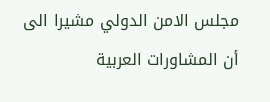مجلس الامن الدولي مشيرا الى أن المشاورات العربية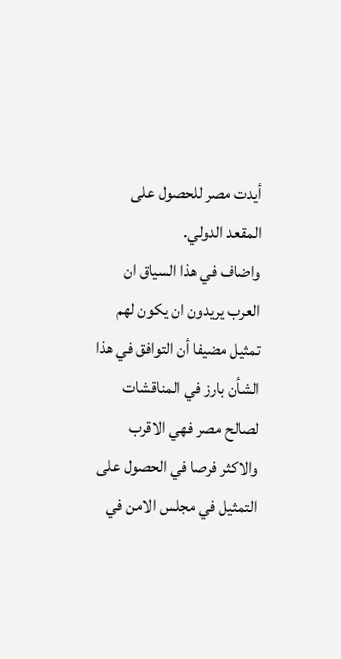أيدت مصر للحصول على المقعد الدولي.
واضاف في هذا السياق ان العرب يريدون ان يكون لهم تمثيل مضيفا أن التوافق في هذا الشأن بارز في المناقشات لصالح مصر فهي الاقرب والاكثر فرصا في الحصول على التمثيل في مجلس الامن في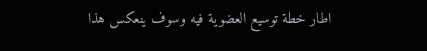اطار خطة توسيع العضوية فيه وسوف ينعكس هذا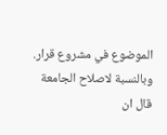الموضوع في مشروع قرار.
وبالنسبة لاصلاح الجامعة قال ان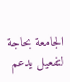الجامعة بحاجة لتفعيل يدعم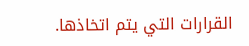القرارات التي يتم اتخاذها.